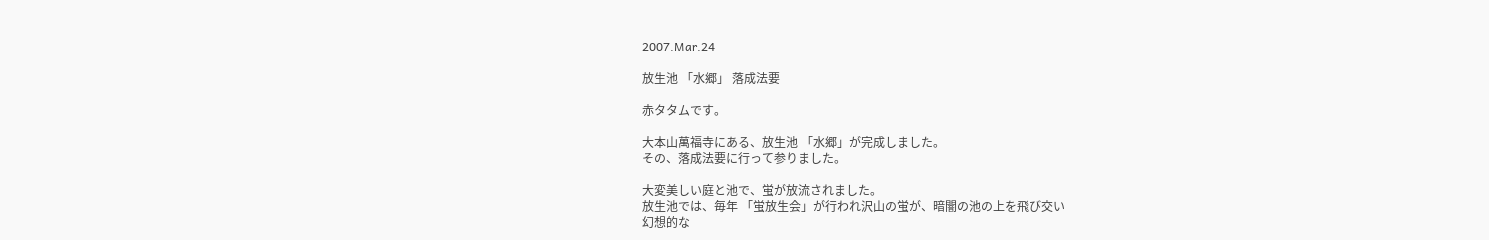2007.Mar.24

放生池 「水郷」 落成法要

赤タタムです。

大本山萬福寺にある、放生池 「水郷」が完成しました。
その、落成法要に行って参りました。

大変美しい庭と池で、蛍が放流されました。
放生池では、毎年 「蛍放生会」が行われ沢山の蛍が、暗闇の池の上を飛び交い
幻想的な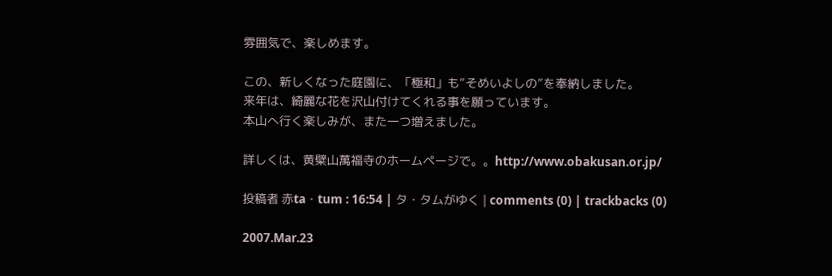雰囲気で、楽しめます。

この、新しくなった庭園に、「極和」も”そめいよしの”を奉納しました。
来年は、綺麗な花を沢山付けてくれる事を願っています。
本山へ行く楽しみが、また一つ増えました。

詳しくは、黄檗山萬福寺のホームページで。。http://www.obakusan.or.jp/

投稿者 赤ta・tum : 16:54 | タ・タムがゆく | comments (0) | trackbacks (0)

2007.Mar.23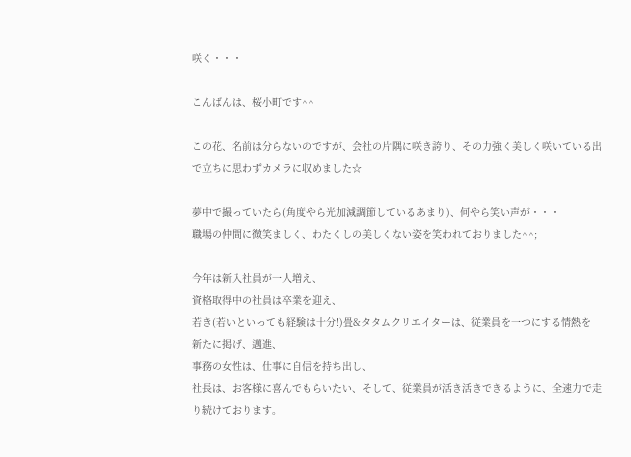咲く・・・

こんばんは、桜小町です^^

この花、名前は分らないのですが、会社の片隅に咲き誇り、その力強く美しく咲いている出で立ちに思わずカメラに収めました☆

夢中で撮っていたら(角度やら光加減調節しているあまり)、何やら笑い声が・・・
職場の仲間に微笑ましく、わたくしの美しくない姿を笑われておりました^^;

今年は新入社員が一人増え、
資格取得中の社員は卒業を迎え、
若き(若いといっても経験は十分!)畳&タタムクリエイターは、従業員を一つにする情熱を
新たに掲げ、邁進、
事務の女性は、仕事に自信を持ち出し、
社長は、お客様に喜んでもらいたい、そして、従業員が活き活きできるように、全速力で走り続けております。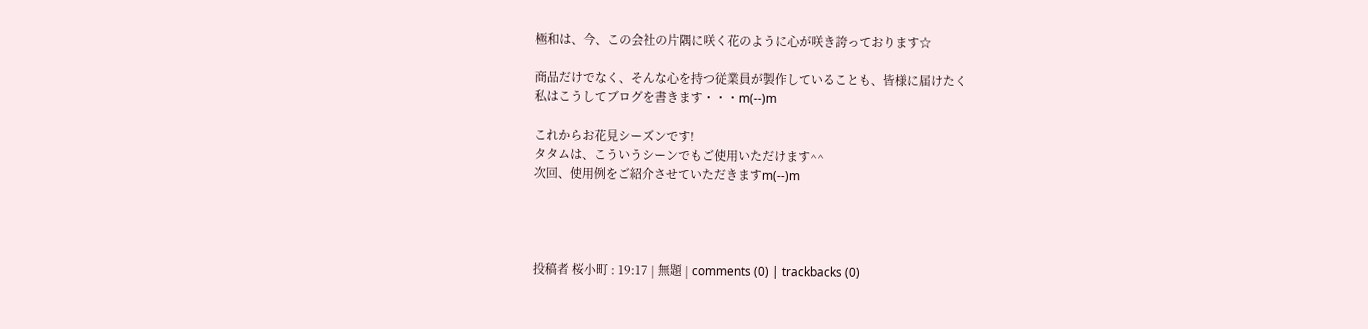極和は、今、この会社の片隅に咲く花のように心が咲き誇っております☆

商品だけでなく、そんな心を持つ従業員が製作していることも、皆様に届けたく
私はこうしてブログを書きます・・・m(--)m

これからお花見シーズンです!
タタムは、こういうシーンでもご使用いただけます^^
次回、使用例をご紹介させていただきますm(--)m




投稿者 桜小町 : 19:17 | 無題 | comments (0) | trackbacks (0)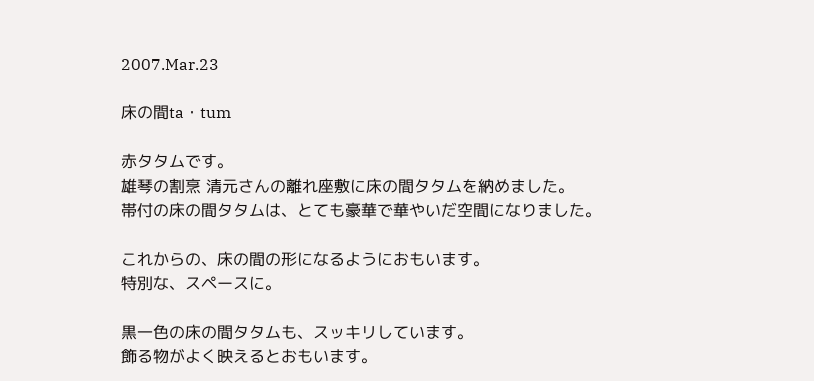2007.Mar.23

床の間ta・tum

赤タタムです。
雄琴の割烹 清元さんの離れ座敷に床の間タタムを納めました。
帯付の床の間タタムは、とても豪華で華やいだ空間になりました。

これからの、床の間の形になるようにおもいます。
特別な、スペースに。

黒一色の床の間タタムも、スッキリしています。
飾る物がよく映えるとおもいます。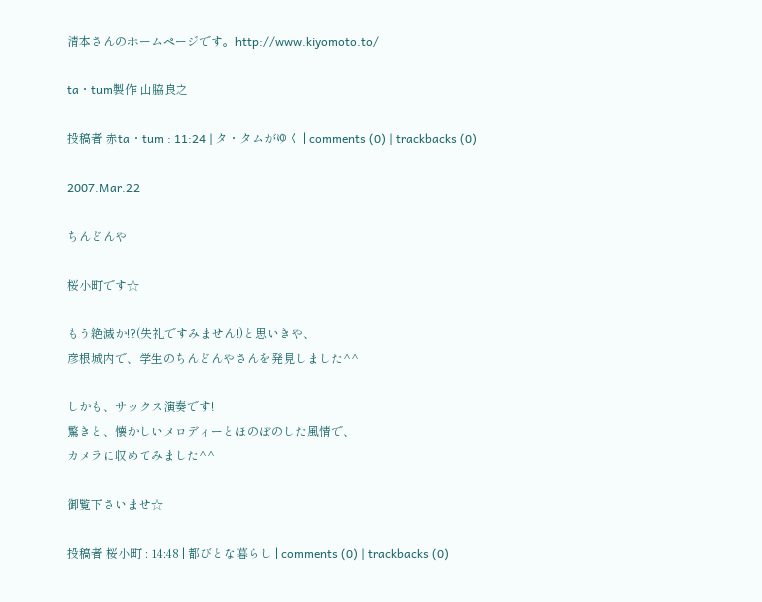清本さんのホームページです。http://www.kiyomoto.to/

ta・tum製作 山脇良之

投稿者 赤ta・tum : 11:24 | タ・タムがゆく | comments (0) | trackbacks (0)

2007.Mar.22

ちんどんや

桜小町です☆

もう絶滅か!?(失礼ですみません!)と思いきや、
彦根城内で、学生のちんどんやさんを発見しました^^

しかも、サックス演奏です!
驚きと、懐かしいメロディーとほのぼのした風情で、
カメラに収めてみました^^

御覧下さいませ☆

投稿者 桜小町 : 14:48 | 都びとな暮らし | comments (0) | trackbacks (0)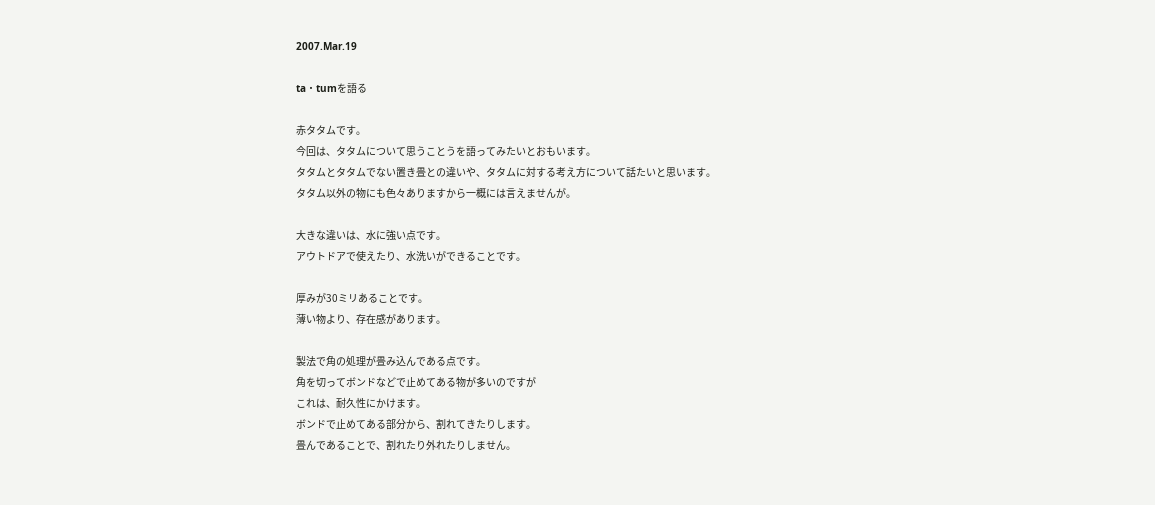2007.Mar.19

ta・tumを語る

赤タタムです。
今回は、タタムについて思うことうを語ってみたいとおもいます。
タタムとタタムでない置き畳との違いや、タタムに対する考え方について話たいと思います。
タタム以外の物にも色々ありますから一概には言えませんが。

大きな違いは、水に強い点です。
アウトドアで使えたり、水洗いができることです。

厚みが30ミリあることです。
薄い物より、存在感があります。

製法で角の処理が畳み込んである点です。
角を切ってボンドなどで止めてある物が多いのですが
これは、耐久性にかけます。
ボンドで止めてある部分から、割れてきたりします。
畳んであることで、割れたり外れたりしません。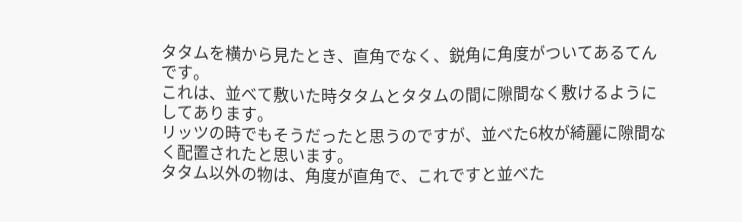タタムを横から見たとき、直角でなく、鋭角に角度がついてあるてんです。
これは、並べて敷いた時タタムとタタムの間に隙間なく敷けるようにしてあります。
リッツの時でもそうだったと思うのですが、並べた6枚が綺麗に隙間なく配置されたと思います。
タタム以外の物は、角度が直角で、これですと並べた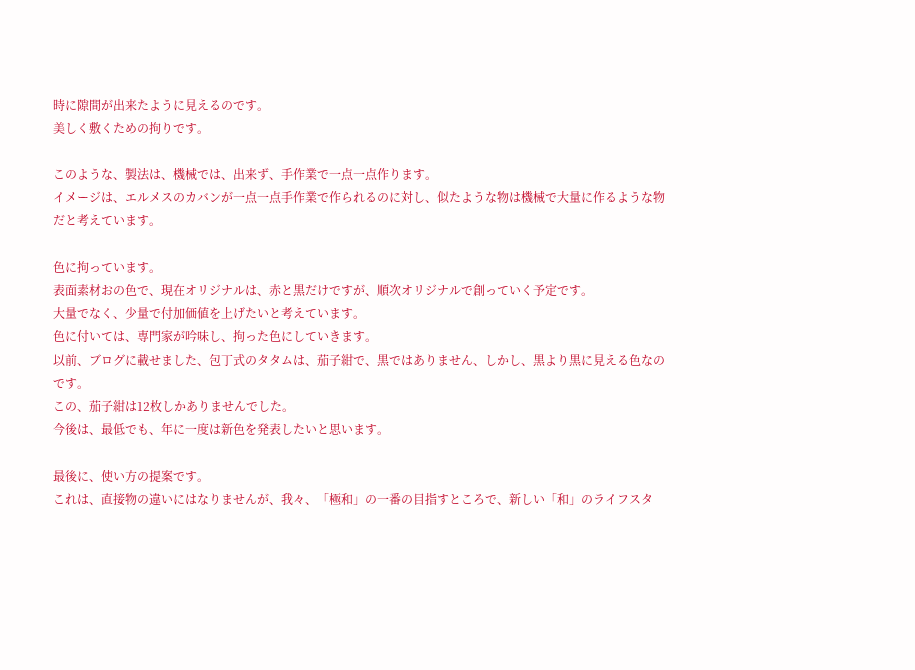時に隙間が出来たように見えるのです。
美しく敷くための拘りです。

このような、製法は、機械では、出来ず、手作業で一点一点作ります。
イメージは、エルメスのカバンが一点一点手作業で作られるのに対し、似たような物は機械で大量に作るような物だと考えています。

色に拘っています。
表面素材おの色で、現在オリジナルは、赤と黒だけですが、順次オリジナルで創っていく予定です。
大量でなく、少量で付加価値を上げたいと考えています。
色に付いては、専門家が吟味し、拘った色にしていきます。
以前、ブログに載せました、包丁式のタタムは、茄子紺で、黒ではありません、しかし、黒より黒に見える色なのです。
この、茄子紺は12枚しかありませんでした。
今後は、最低でも、年に一度は新色を発表したいと思います。

最後に、使い方の提案です。
これは、直接物の違いにはなりませんが、我々、「極和」の一番の目指すところで、新しい「和」のライフスタ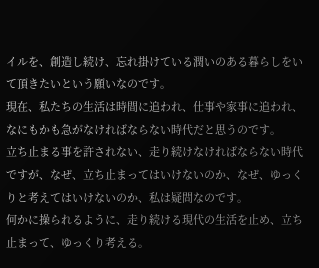イルを、創造し続け、忘れ掛けている潤いのある暮らしをいて頂きたいという願いなのです。
現在、私たちの生活は時間に追われ、仕事や家事に追われ、なにもかも急がなければならない時代だと思うのです。
立ち止まる事を許されない、走り続けなければならない時代ですが、なぜ、立ち止まってはいけないのか、なぜ、ゆっくりと考えてはいけないのか、私は疑問なのです。
何かに操られるように、走り続ける現代の生活を止め、立ち止まって、ゆっくり考える。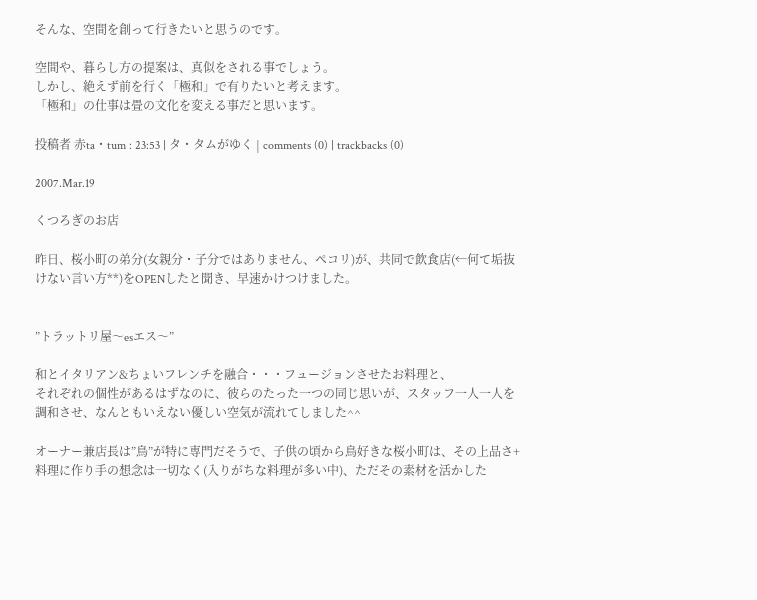そんな、空間を創って行きたいと思うのです。

空間や、暮らし方の提案は、真似をされる事でしょう。
しかし、絶えず前を行く「極和」で有りたいと考えます。
「極和」の仕事は畳の文化を変える事だと思います。

投稿者 赤ta・tum : 23:53 | タ・タムがゆく | comments (0) | trackbacks (0)

2007.Mar.19

くつろぎのお店

昨日、桜小町の弟分(女親分・子分ではありません、ペコリ)が、共同で飲食店(←何て垢抜けない言い方**)をOPENしたと聞き、早速かけつけました。


”トラットリ屋〜esエス〜”

和とイタリアン&ちょいフレンチを融合・・・フュージョンさせたお料理と、
それぞれの個性があるはずなのに、彼らのたった一つの同じ思いが、スタッフ一人一人を調和させ、なんともいえない優しい空気が流れてしました^^

オーナー兼店長は”鳥”が特に専門だそうで、子供の頃から鳥好きな桜小町は、その上品さ+料理に作り手の想念は一切なく(入りがちな料理が多い中)、ただその素材を活かした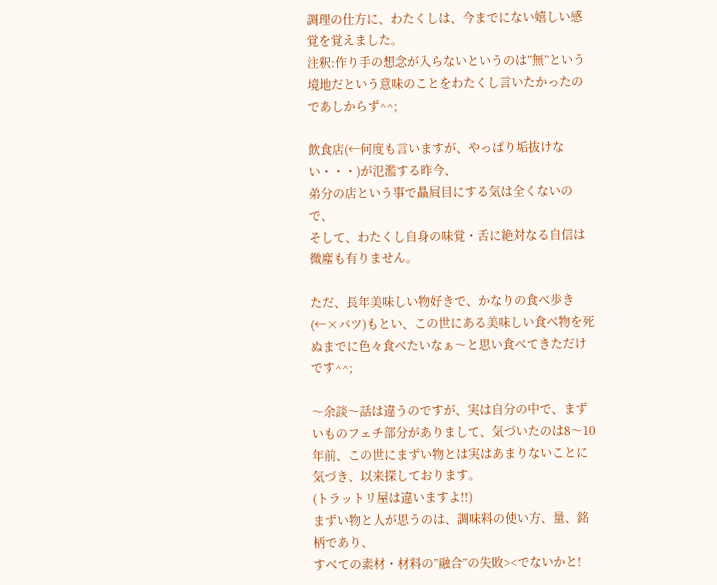調理の仕方に、わたくしは、今までにない嬉しい感覚を覚えました。
注釈:作り手の想念が入らないというのは”無”という境地だという意味のことをわたくし言いたかったのであしからず^^;

飲食店(←何度も言いますが、やっぱり垢抜けない・・・)が氾濫する昨今、
弟分の店という事で贔屓目にする気は全くないので、
そして、わたくし自身の味覚・舌に絶対なる自信は微塵も有りません。

ただ、長年美味しい物好きで、かなりの食べ歩き(←×バツ)もとい、この世にある美味しい食べ物を死ぬまでに色々食べたいなぁ〜と思い食べてきただけです^^;

〜余談〜話は違うのですが、実は自分の中で、まずいものフェチ部分がありまして、気づいたのは8〜10年前、この世にまずい物とは実はあまりないことに気づき、以来探しております。
(トラットリ屋は違いますよ!!)
まずい物と人が思うのは、調味料の使い方、量、銘柄であり、
すべての素材・材料の”融合”の失敗><でないかと!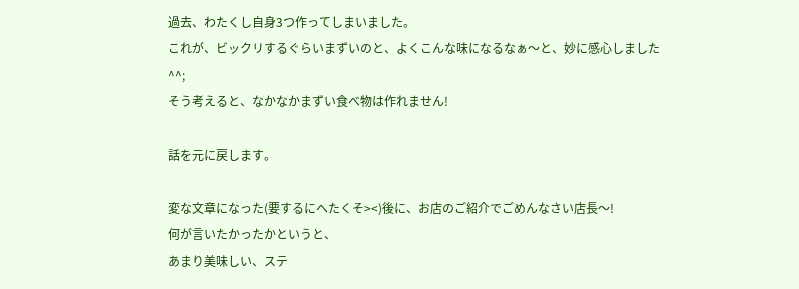過去、わたくし自身3つ作ってしまいました。
これが、ビックリするぐらいまずいのと、よくこんな味になるなぁ〜と、妙に感心しました^^;
そう考えると、なかなかまずい食べ物は作れません!

話を元に戻します。

変な文章になった(要するにへたくそ><)後に、お店のご紹介でごめんなさい店長〜!
何が言いたかったかというと、
あまり美味しい、ステ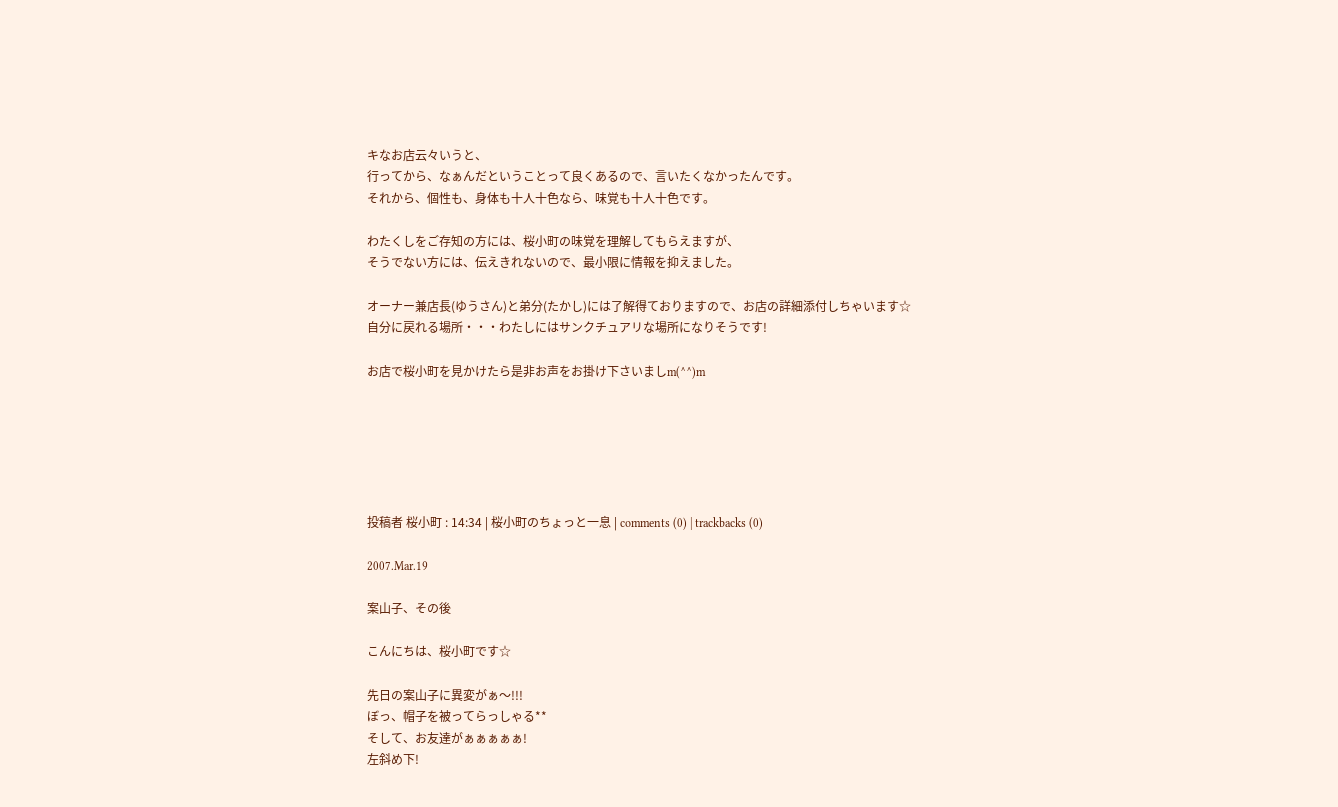キなお店云々いうと、
行ってから、なぁんだということって良くあるので、言いたくなかったんです。
それから、個性も、身体も十人十色なら、味覚も十人十色です。

わたくしをご存知の方には、桜小町の味覚を理解してもらえますが、
そうでない方には、伝えきれないので、最小限に情報を抑えました。

オーナー兼店長(ゆうさん)と弟分(たかし)には了解得ておりますので、お店の詳細添付しちゃいます☆
自分に戻れる場所・・・わたしにはサンクチュアリな場所になりそうです!

お店で桜小町を見かけたら是非お声をお掛け下さいましm(^^)m






投稿者 桜小町 : 14:34 | 桜小町のちょっと一息 | comments (0) | trackbacks (0)

2007.Mar.19

案山子、その後

こんにちは、桜小町です☆

先日の案山子に異変がぁ〜!!!
ぼっ、帽子を被ってらっしゃる**
そして、お友達がぁぁぁぁぁ!
左斜め下!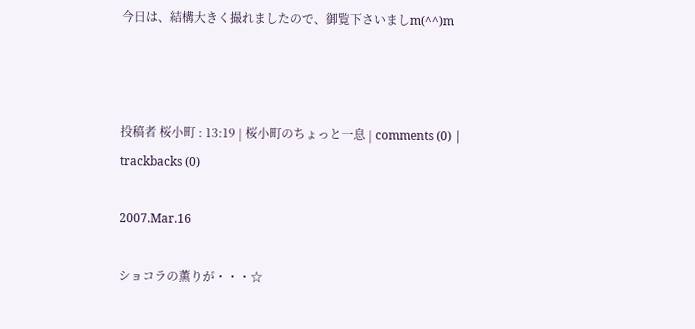今日は、結構大きく撮れましたので、御覧下さいましm(^^)m



投稿者 桜小町 : 13:19 | 桜小町のちょっと一息 | comments (0) | trackbacks (0)

2007.Mar.16

ショコラの薫りが・・・☆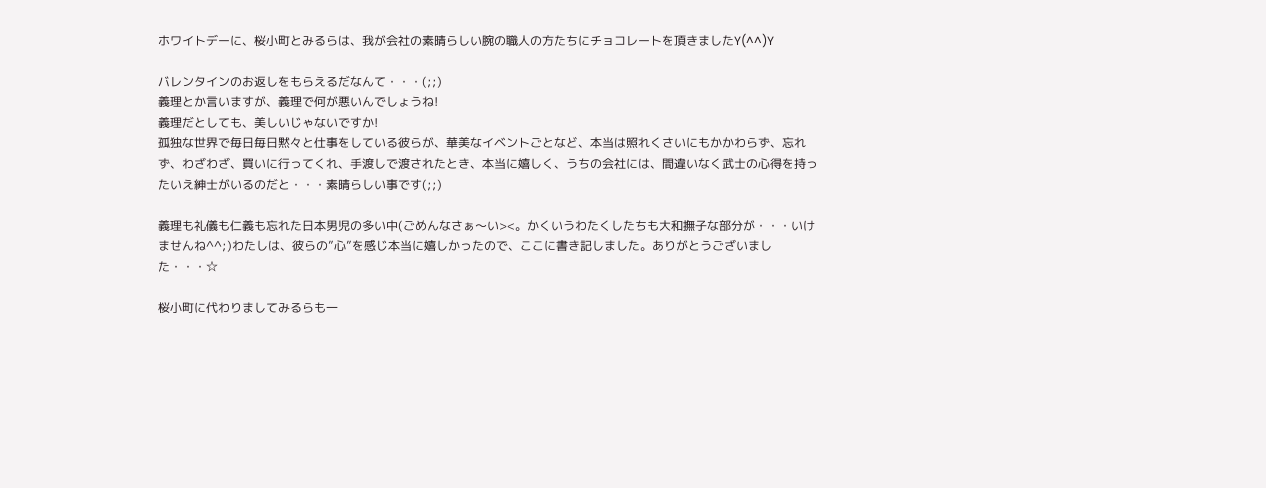ホワイトデーに、桜小町とみるらは、我が会社の素晴らしい腕の職人の方たちにチョコレートを頂きましたY(^^)Y

バレンタインのお返しをもらえるだなんて・・・(;;)
義理とか言いますが、義理で何が悪いんでしょうね!
義理だとしても、美しいじゃないですか!
孤独な世界で毎日毎日黙々と仕事をしている彼らが、華美なイベントごとなど、本当は照れくさいにもかかわらず、忘れず、わざわざ、買いに行ってくれ、手渡しで渡されたとき、本当に嬉しく、うちの会社には、間違いなく武士の心得を持ったいえ紳士がいるのだと・・・素晴らしい事です(;;)

義理も礼儀も仁義も忘れた日本男児の多い中(ごめんなさぁ〜い><。かくいうわたくしたちも大和撫子な部分が・・・いけませんね^^;)わたしは、彼らの”心”を感じ本当に嬉しかったので、ここに書き記しました。ありがとうございました・・・☆

桜小町に代わりましてみるらも一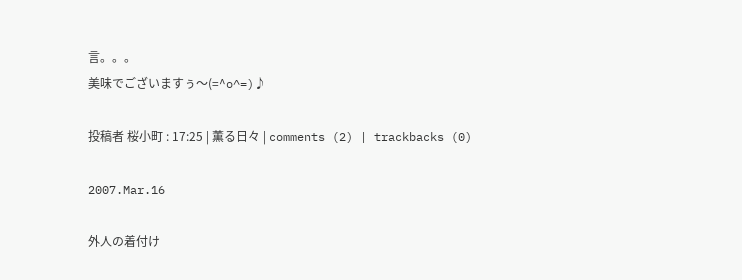言。。。
美味でございますぅ〜(=^o^=)♪

投稿者 桜小町 : 17:25 | 薫る日々 | comments (2) | trackbacks (0)

2007.Mar.16

外人の着付け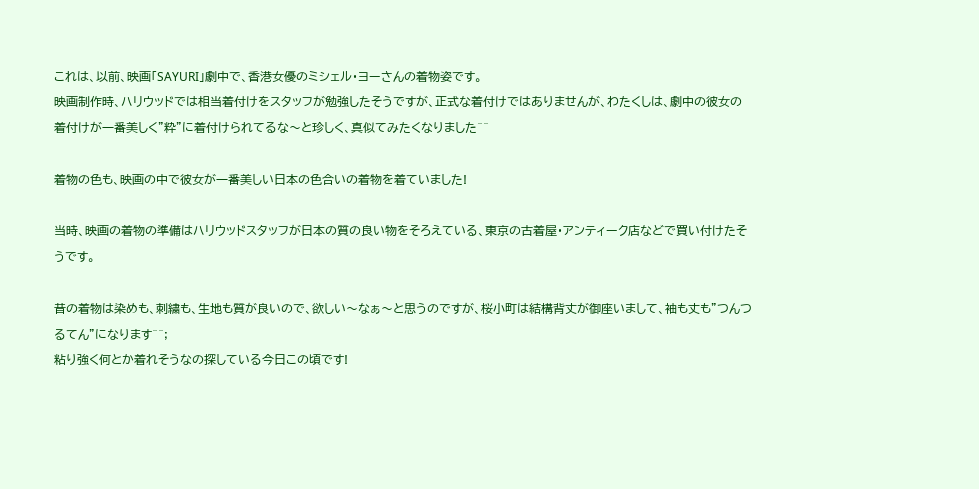これは、以前、映画「SAYURI」劇中で、香港女優のミシェル・ヨーさんの着物姿です。
映画制作時、ハリウッドでは相当着付けをスタッフが勉強したそうですが、正式な着付けではありませんが、わたくしは、劇中の彼女の着付けが一番美しく”粋”に着付けられてるな〜と珍しく、真似てみたくなりました^^

着物の色も、映画の中で彼女が一番美しい日本の色合いの着物を着ていました!

当時、映画の着物の準備はハリウッドスタッフが日本の質の良い物をそろえている、東京の古着屋・アンティーク店などで買い付けたそうです。

昔の着物は染めも、刺繍も、生地も質が良いので、欲しい〜なぁ〜と思うのですが、桜小町は結構背丈が御座いまして、袖も丈も”つんつるてん”になります^^;
粘り強く何とか着れそうなの探している今日この頃です!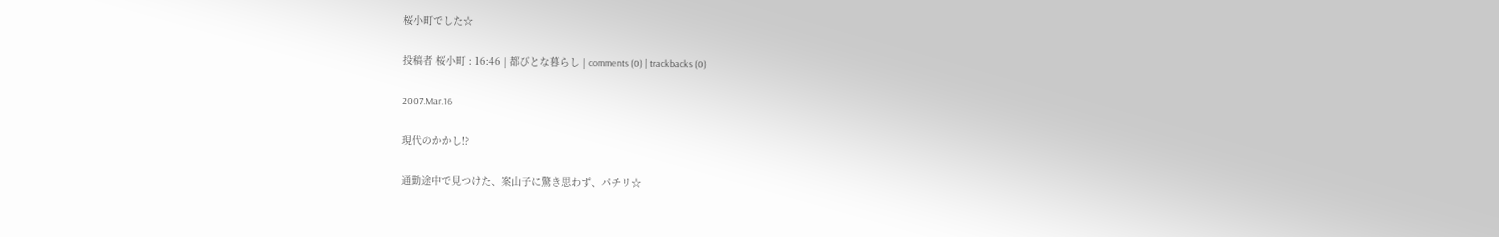桜小町でした☆

投稿者 桜小町 : 16:46 | 都びとな暮らし | comments (0) | trackbacks (0)

2007.Mar.16

現代のかかし!?

通勤途中で見つけた、案山子に驚き思わず、パチリ☆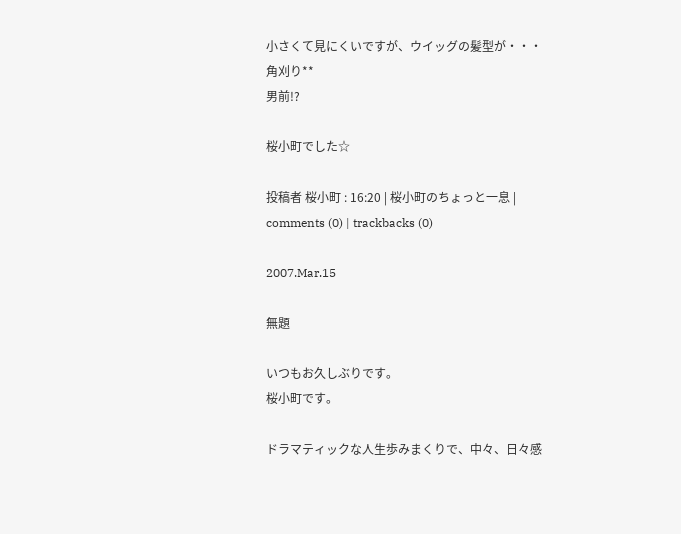小さくて見にくいですが、ウイッグの髪型が・・・角刈り**
男前!?

桜小町でした☆

投稿者 桜小町 : 16:20 | 桜小町のちょっと一息 | comments (0) | trackbacks (0)

2007.Mar.15

無題

いつもお久しぶりです。
桜小町です。

ドラマティックな人生歩みまくりで、中々、日々感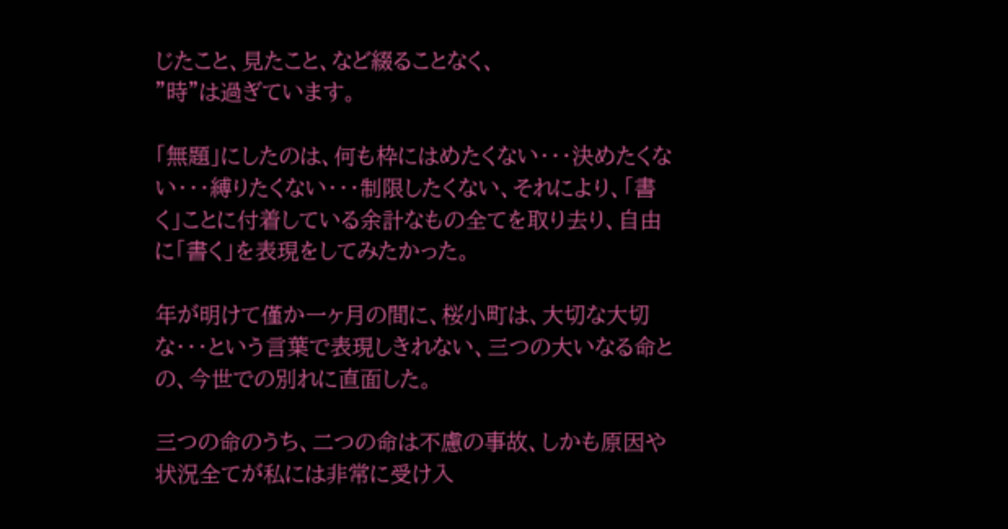じたこと、見たこと、など綴ることなく、
”時”は過ぎています。

「無題」にしたのは、何も枠にはめたくない・・・決めたくない・・・縛りたくない・・・制限したくない、それにより、「書く」ことに付着している余計なもの全てを取り去り、自由に「書く」を表現をしてみたかった。

年が明けて僅か一ヶ月の間に、桜小町は、大切な大切な・・・という言葉で表現しきれない、三つの大いなる命との、今世での別れに直面した。

三つの命のうち、二つの命は不慮の事故、しかも原因や状況全てが私には非常に受け入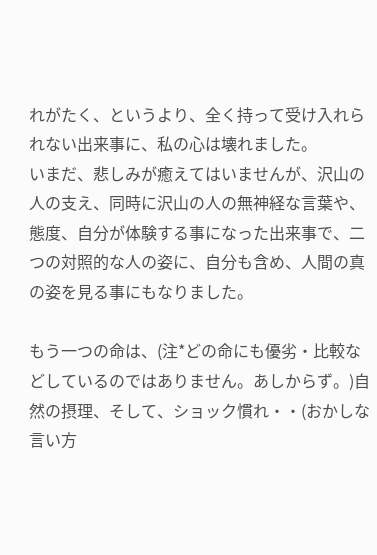れがたく、というより、全く持って受け入れられない出来事に、私の心は壊れました。
いまだ、悲しみが癒えてはいませんが、沢山の人の支え、同時に沢山の人の無神経な言葉や、態度、自分が体験する事になった出来事で、二つの対照的な人の姿に、自分も含め、人間の真の姿を見る事にもなりました。

もう一つの命は、(注*どの命にも優劣・比較などしているのではありません。あしからず。)自然の摂理、そして、ショック慣れ・・(おかしな言い方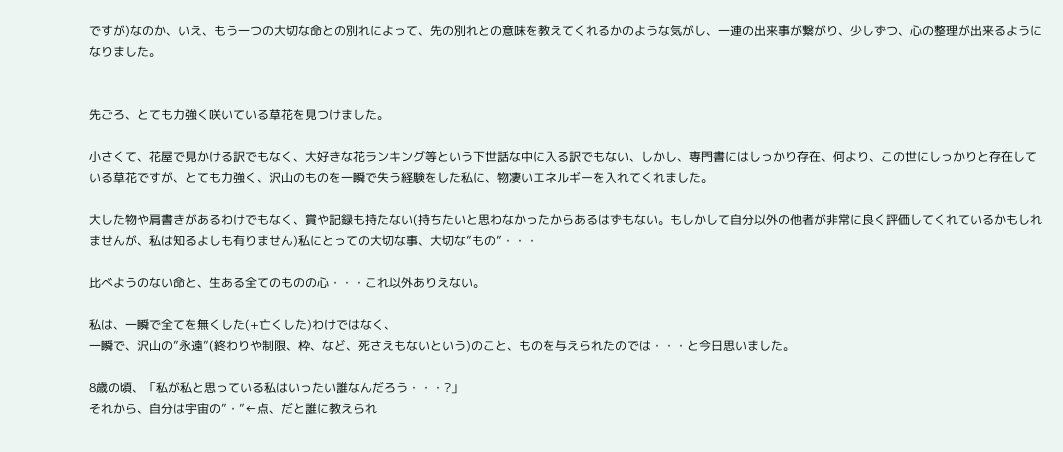ですが)なのか、いえ、もう一つの大切な命との別れによって、先の別れとの意味を教えてくれるかのような気がし、一連の出来事が繋がり、少しずつ、心の整理が出来るようになりました。


先ごろ、とても力強く咲いている草花を見つけました。

小さくて、花屋で見かける訳でもなく、大好きな花ランキング等という下世話な中に入る訳でもない、しかし、専門書にはしっかり存在、何より、この世にしっかりと存在している草花ですが、とても力強く、沢山のものを一瞬で失う経験をした私に、物凄いエネルギーを入れてくれました。

大した物や肩書きがあるわけでもなく、賞や記録も持たない(持ちたいと思わなかったからあるはずもない。もしかして自分以外の他者が非常に良く評価してくれているかもしれませんが、私は知るよしも有りません)私にとっての大切な事、大切な”もの”・・・

比べようのない命と、生ある全てのものの心・・・これ以外ありえない。

私は、一瞬で全てを無くした(+亡くした)わけではなく、
一瞬で、沢山の”永遠”(終わりや制限、枠、など、死さえもないという)のこと、ものを与えられたのでは・・・と今日思いました。

8歳の頃、「私が私と思っている私はいったい誰なんだろう・・・?」
それから、自分は宇宙の”・”←点、だと誰に教えられ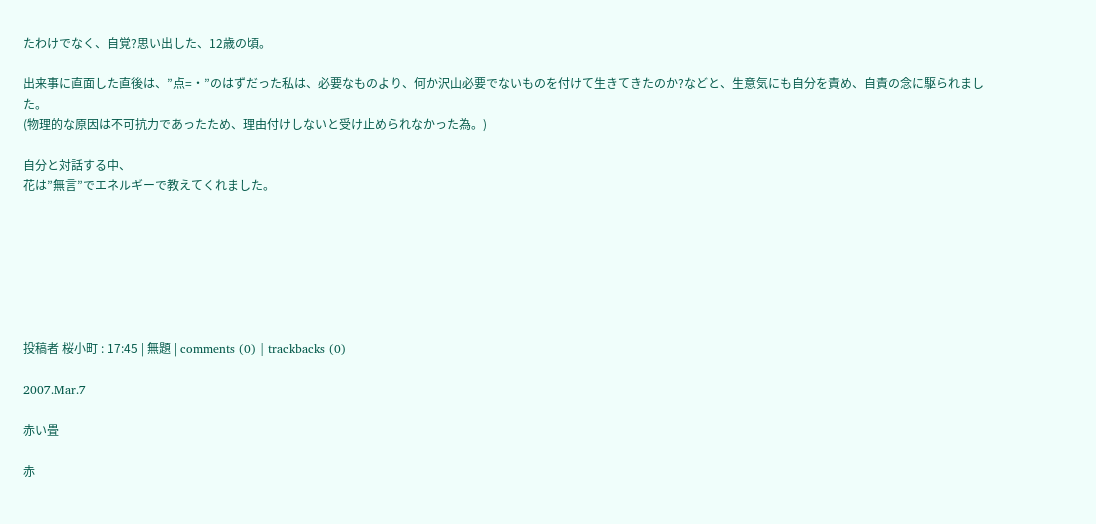たわけでなく、自覚?思い出した、12歳の頃。

出来事に直面した直後は、”点=・”のはずだった私は、必要なものより、何か沢山必要でないものを付けて生きてきたのか?などと、生意気にも自分を責め、自責の念に駆られました。
(物理的な原因は不可抗力であったため、理由付けしないと受け止められなかった為。)

自分と対話する中、
花は”無言”でエネルギーで教えてくれました。







投稿者 桜小町 : 17:45 | 無題 | comments (0) | trackbacks (0)

2007.Mar.7

赤い畳

赤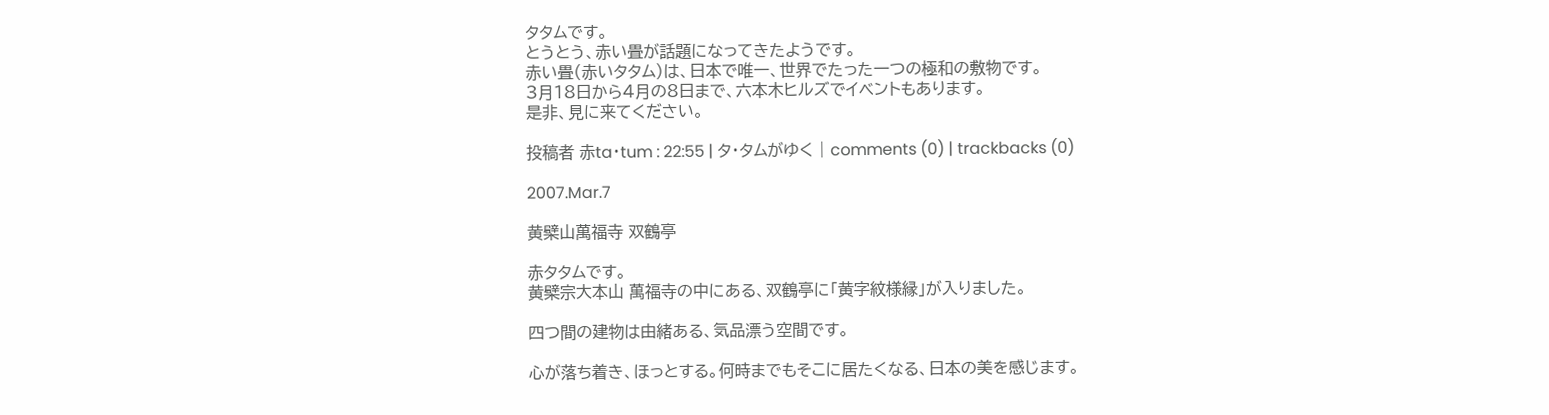タタムです。
とうとう、赤い畳が話題になってきたようです。
赤い畳(赤いタタム)は、日本で唯一、世界でたった一つの極和の敷物です。
3月18日から4月の8日まで、六本木ヒルズでイベントもあります。
是非、見に来てください。

投稿者 赤ta・tum : 22:55 | タ・タムがゆく | comments (0) | trackbacks (0)

2007.Mar.7

黄檗山萬福寺 双鶴亭

赤タタムです。
黄檗宗大本山 萬福寺の中にある、双鶴亭に「黄字紋様縁」が入りました。

四つ間の建物は由緒ある、気品漂う空間です。

心が落ち着き、ほっとする。何時までもそこに居たくなる、日本の美を感じます。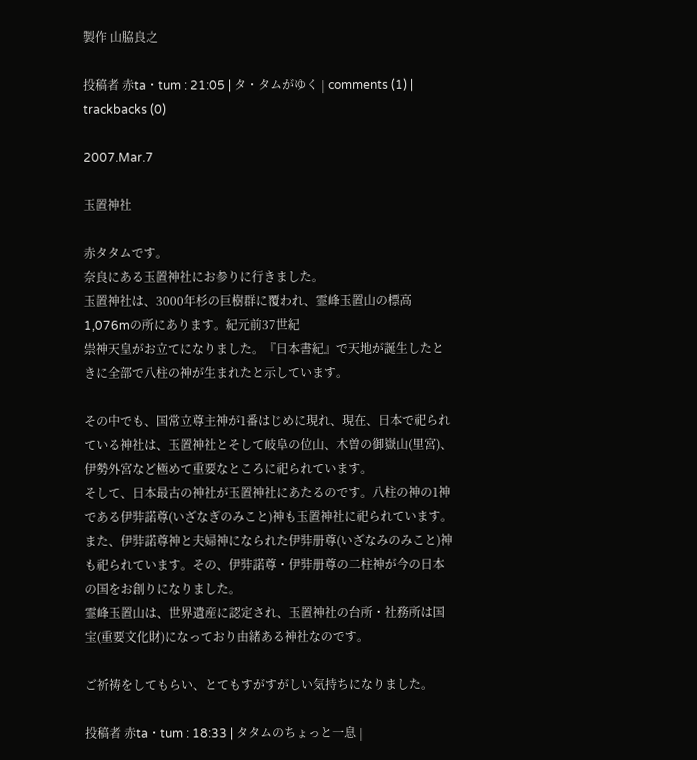製作 山脇良之

投稿者 赤ta・tum : 21:05 | タ・タムがゆく | comments (1) | trackbacks (0)

2007.Mar.7

玉置神社

赤タタムです。
奈良にある玉置神社にお参りに行きました。
玉置神社は、3000年杉の巨樹群に覆われ、霊峰玉置山の標高1,076mの所にあります。紀元前37世紀
祟神天皇がお立てになりました。『日本書紀』で天地が誕生したときに全部で八柱の神が生まれたと示しています。

その中でも、国常立尊主神が1番はじめに現れ、現在、日本で祀られている神社は、玉置神社とそして岐阜の位山、木曽の御嶽山(里宮)、伊勢外宮など極めて重要なところに祀られています。
そして、日本最古の神社が玉置神社にあたるのです。八柱の神の1神である伊弉諾尊(いざなぎのみこと)神も玉置神社に祀られています。また、伊弉諾尊神と夫婦神になられた伊弉册尊(いざなみのみこと)神も祀られています。その、伊弉諾尊・伊弉册尊の二柱神が今の日本の国をお創りになりました。
霊峰玉置山は、世界遺産に認定され、玉置神社の台所・社務所は国宝(重要文化財)になっており由緒ある神社なのです。

ご祈祷をしてもらい、とてもすがすがしい気持ちになりました。

投稿者 赤ta・tum : 18:33 | タタムのちょっと一息 |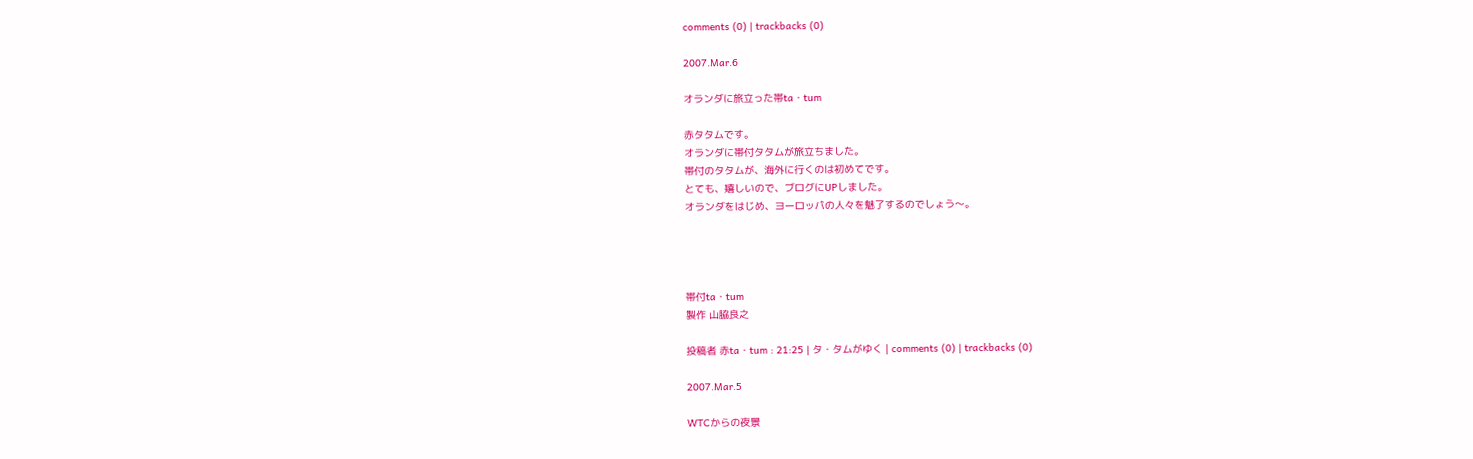comments (0) | trackbacks (0)

2007.Mar.6

オランダに旅立った帯ta・tum

赤タタムです。
オランダに帯付タタムが旅立ちました。
帯付のタタムが、海外に行くのは初めてです。
とても、嬉しいので、ブログにUPしました。
オランダをはじめ、ヨーロッパの人々を魅了するのでしょう〜。




帯付ta・tum
製作 山脇良之

投稿者 赤ta・tum : 21:25 | タ・タムがゆく | comments (0) | trackbacks (0)

2007.Mar.5

WTCからの夜景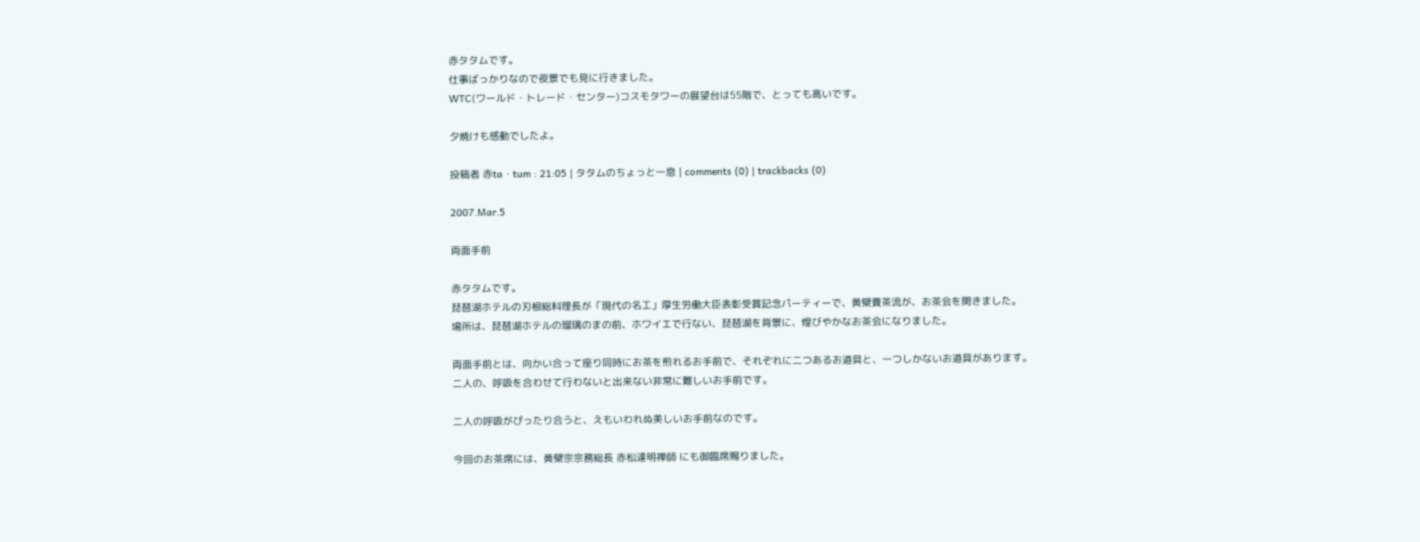赤タタムです。
仕事ばっかりなので夜景でも見に行きました。
WTC(ワールド・トレード・センター)コスモタワーの展望台は55階で、とっても高いです。

夕焼けも感動でしたよ。

投稿者 赤ta・tum : 21:05 | タタムのちょっと一息 | comments (0) | trackbacks (0)

2007.Mar.5

両面手前

赤タタムです。
琵琶湖ホテルの刃根総料理長が「現代の名工」厚生労働大臣表彰受賞記念パーティーで、黄檗賣茶流が、お茶会を開きました。
場所は、琵琶湖ホテルの瑠璃のまの前、ホワイエで行ない、琵琶湖を背景に、煌びやかなお茶会になりました。

両面手前とは、向かい合って座り同時にお茶を煎れるお手前で、それぞれに二つあるお道具と、一つしかないお道具があります。
二人の、呼吸を合わせて行わないと出来ない非常に難しいお手前です。

二人の呼吸がぴったり合うと、えもいわれぬ美しいお手前なのです。

今回のお茶席には、黄檗宗宗務総長 赤松達明禅師 にも御臨席賜りました。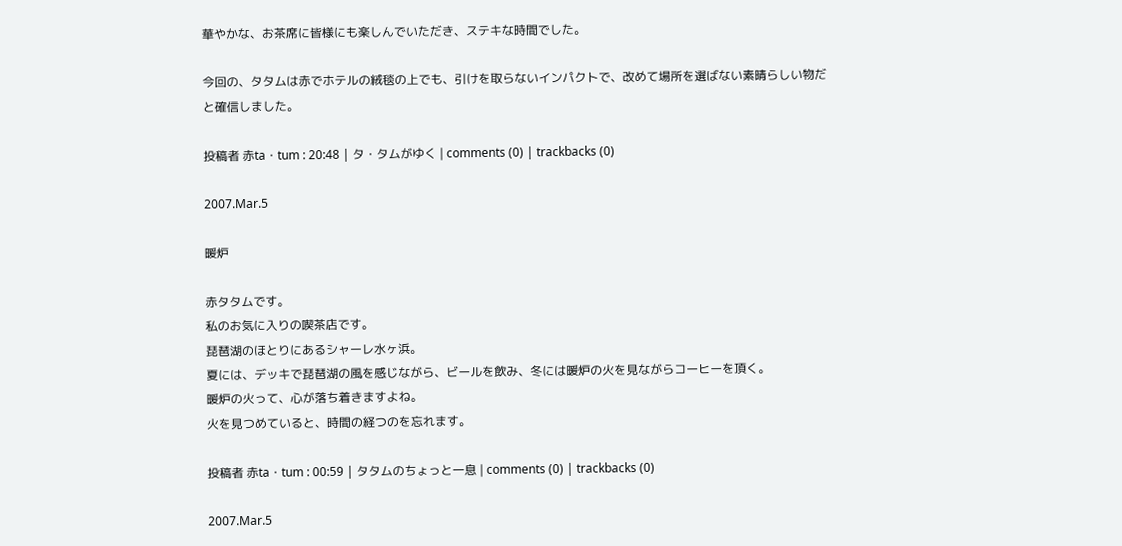華やかな、お茶席に皆様にも楽しんでいただき、ステキな時間でした。

今回の、タタムは赤でホテルの絨毯の上でも、引けを取らないインパクトで、改めて場所を選ばない素晴らしい物だと確信しました。

投稿者 赤ta・tum : 20:48 | タ・タムがゆく | comments (0) | trackbacks (0)

2007.Mar.5

暖炉

赤タタムです。
私のお気に入りの喫茶店です。
琵琶湖のほとりにあるシャーレ水ヶ浜。
夏には、デッキで琵琶湖の風を感じながら、ビールを飲み、冬には暖炉の火を見ながらコーヒーを頂く。
暖炉の火って、心が落ち着きますよね。
火を見つめていると、時間の経つのを忘れます。

投稿者 赤ta・tum : 00:59 | タタムのちょっと一息 | comments (0) | trackbacks (0)

2007.Mar.5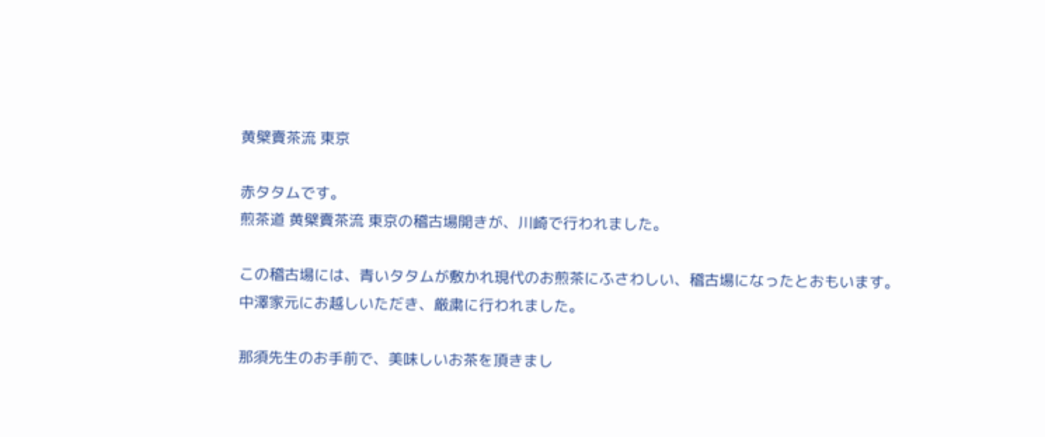黄檗賣茶流 東京

赤タタムです。
煎茶道 黄檗賣茶流 東京の稽古場開きが、川崎で行われました。

この稽古場には、青いタタムが敷かれ現代のお煎茶にふさわしい、稽古場になったとおもいます。
中澤家元にお越しいただき、厳粛に行われました。

那須先生のお手前で、美味しいお茶を頂きまし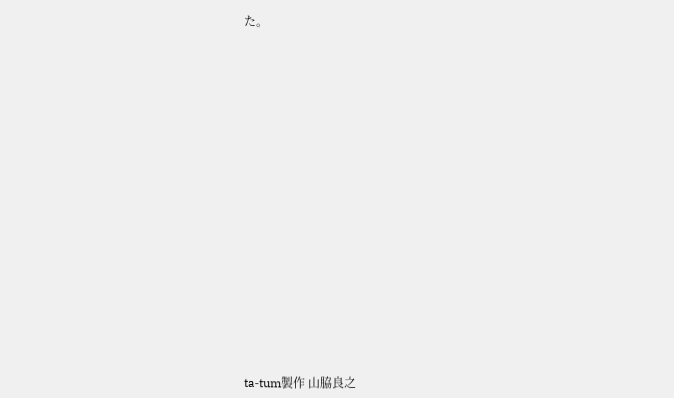た。




















ta‐tum製作 山脇良之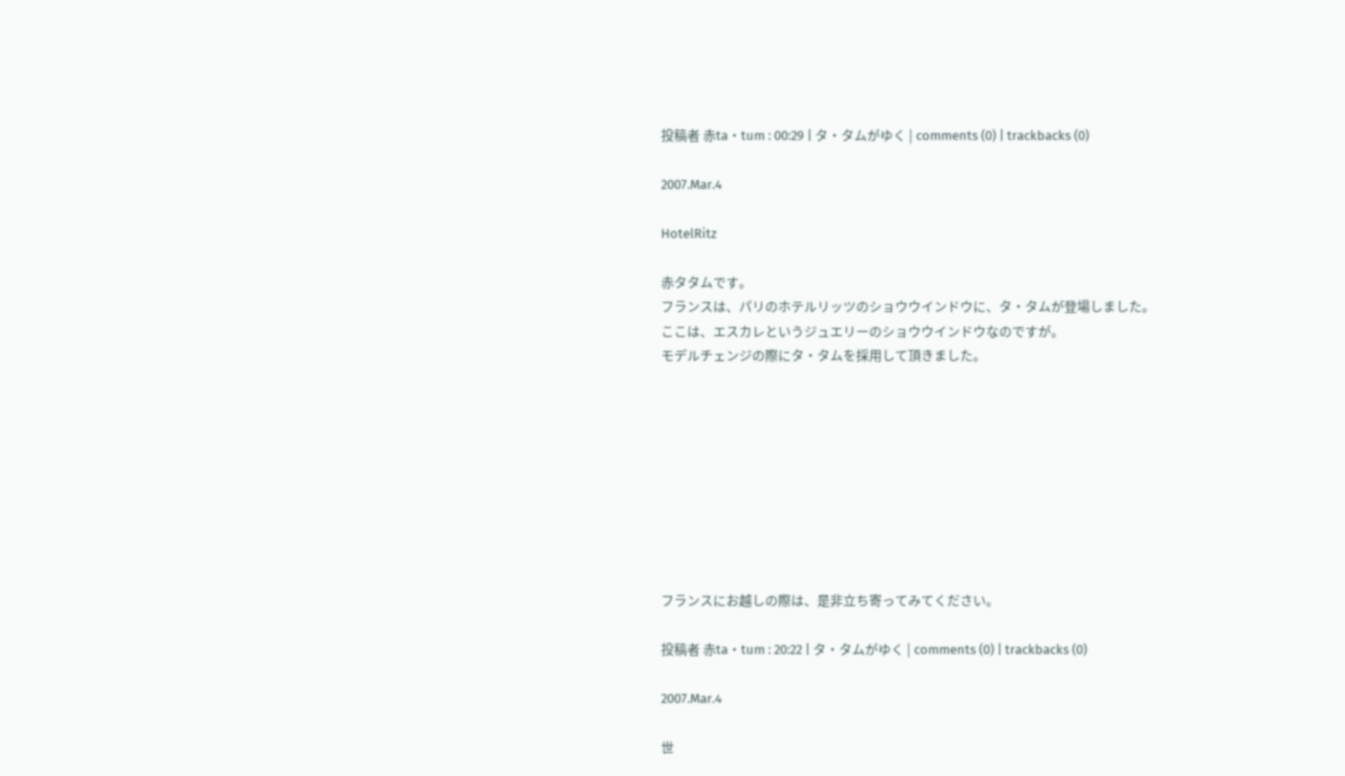投稿者 赤ta・tum : 00:29 | タ・タムがゆく | comments (0) | trackbacks (0)

2007.Mar.4

HotelRitz

赤タタムです。
フランスは、パリのホテルリッツのショウウインドウに、タ・タムが登場しました。
ここは、エスカレというジュエリーのショウウインドウなのですが。
モデルチェンジの際にタ・タムを採用して頂きました。









フランスにお越しの際は、是非立ち寄ってみてください。

投稿者 赤ta・tum : 20:22 | タ・タムがゆく | comments (0) | trackbacks (0)

2007.Mar.4

世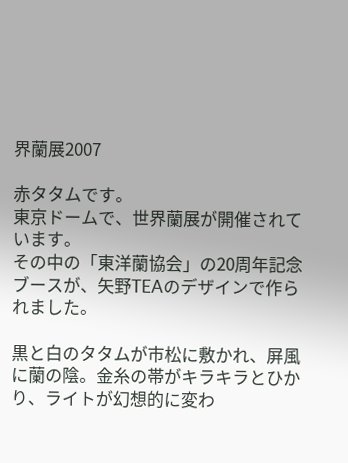界蘭展2007

赤タタムです。
東京ドームで、世界蘭展が開催されています。
その中の「東洋蘭協会」の20周年記念ブースが、矢野TEAのデザインで作られました。

黒と白のタタムが市松に敷かれ、屏風に蘭の陰。金糸の帯がキラキラとひかり、ライトが幻想的に変わ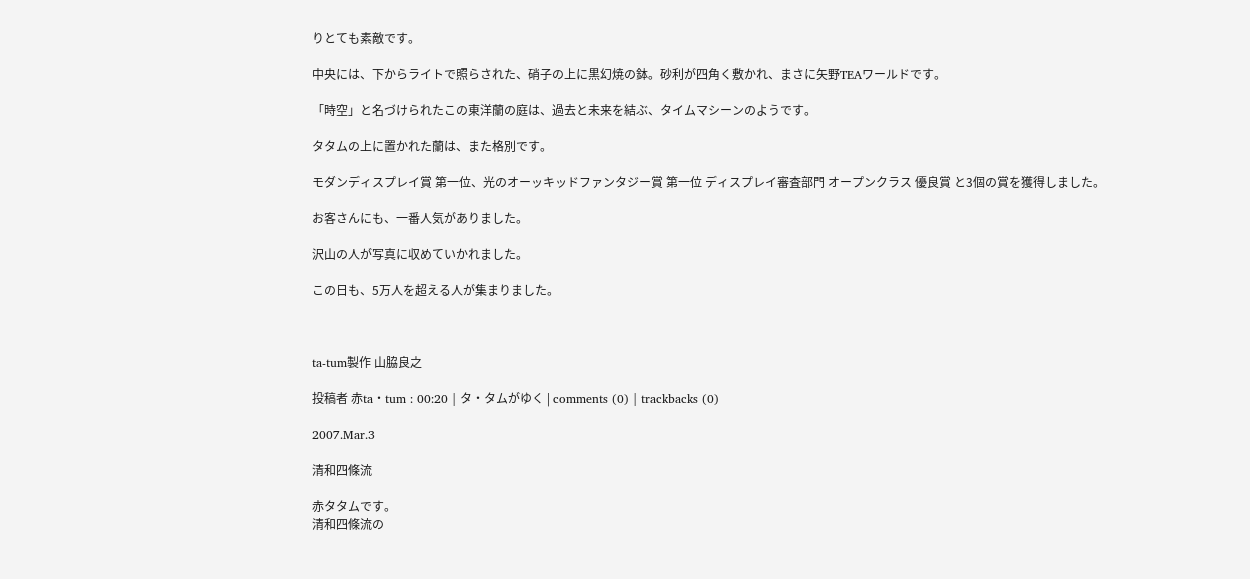りとても素敵です。

中央には、下からライトで照らされた、硝子の上に黒幻焼の鉢。砂利が四角く敷かれ、まさに矢野TEAワールドです。

「時空」と名づけられたこの東洋蘭の庭は、過去と未来を結ぶ、タイムマシーンのようです。

タタムの上に置かれた蘭は、また格別です。

モダンディスプレイ賞 第一位、光のオーッキッドファンタジー賞 第一位 ディスプレイ審査部門 オープンクラス 優良賞 と3個の賞を獲得しました。

お客さんにも、一番人気がありました。

沢山の人が写真に収めていかれました。

この日も、5万人を超える人が集まりました。



ta‐tum製作 山脇良之

投稿者 赤ta・tum : 00:20 | タ・タムがゆく | comments (0) | trackbacks (0)

2007.Mar.3

清和四條流

赤タタムです。
清和四條流の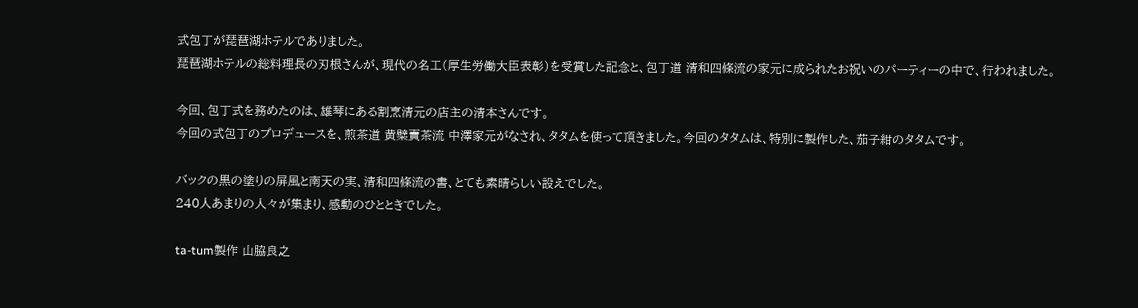式包丁が琵琶湖ホテルでありました。
琵琶湖ホテルの総料理長の刃根さんが、現代の名工(厚生労働大臣表彰)を受賞した記念と、包丁道 清和四條流の家元に成られたお祝いのパーティーの中で、行われました。

今回、包丁式を務めたのは、雄琴にある割烹清元の店主の清本さんです。
今回の式包丁のプロデュースを、煎茶道 黄檗賣茶流 中澤家元がなされ、タタムを使って頂きました。今回のタタムは、特別に製作した、茄子紺のタタムです。

バックの黒の塗りの屏風と南天の実、清和四條流の書、とても素晴らしい設えでした。
240人あまりの人々が集まり、感動のひとときでした。

ta‐tum製作 山脇良之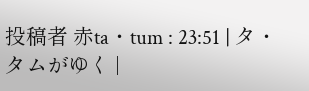投稿者 赤ta・tum : 23:51 | タ・タムがゆく |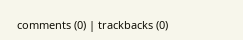comments (0) | trackbacks (0)